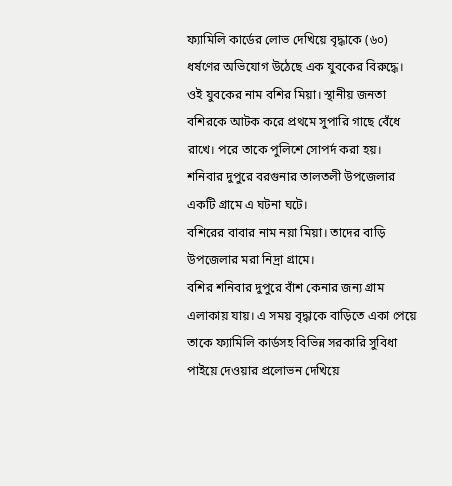ফ্যামিলি কার্ডের লোভ দেখিয়ে বৃদ্ধাকে (৬০) ধর্ষণের অভিযোগ উঠেছে এক যুবকের বিরুদ্ধে। ওই যুবকের নাম বশির মিয়া। স্থানীয় জনতা বশিরকে আটক করে প্রথমে সুপারি গাছে বেঁধে রাখে। পরে তাকে পুলিশে সোপর্দ করা হয়।
শনিবার দুপুরে বরগুনার তালতলী উপজেলার একটি গ্রামে এ ঘটনা ঘটে।
বশিরের বাবার নাম নয়া মিয়া। তাদের বাড়ি উপজেলার মরা নিদ্রা গ্রামে।
বশির শনিবার দুপুরে বাঁশ কেনার জন্য গ্রাম এলাকায় যায়। এ সময় বৃদ্ধাকে বাড়িতে একা পেয়ে তাকে ফ্যামিলি কার্ডসহ বিভিন্ন সরকারি সুবিধা পাইয়ে দেওয়ার প্রলোভন দেখিয়ে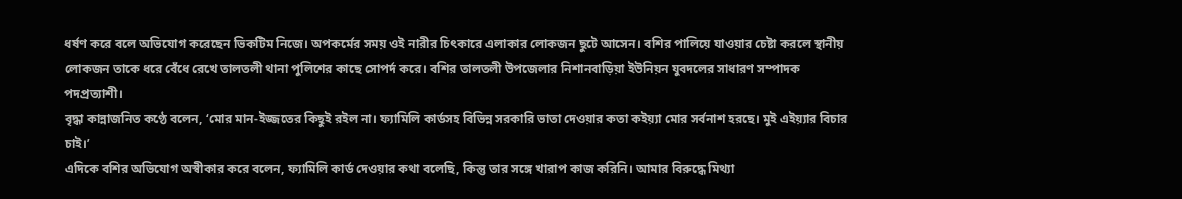ধর্ষণ করে বলে অভিযোগ করেছেন ভিকটিম নিজে। অপকর্মের সময় ওই নারীর চিৎকারে এলাকার লোকজন ছুটে আসেন। বশির পালিয়ে যাওয়ার চেষ্টা করলে স্থানীয় লোকজন তাকে ধরে বেঁধে রেখে তালতলী থানা পুলিশের কাছে সোপর্দ করে। বশির তালতলী উপজেলার নিশানবাড়িয়া ইউনিয়ন যুবদলের সাধারণ সম্পাদক পদপ্রত্যাশী।
বৃদ্ধা কান্নাজনিত কণ্ঠে বলেন, ‘মোর মান-ইজ্জতের কিছুই রইল না। ফ্যামিলি কার্ডসহ বিভিন্ন সরকারি ভাতা দেওয়ার কতা কইয়্যা মোর সর্বনাশ হরছে। মুই এইয়্যার বিচার চাই।’
এদিকে বশির অভিযোগ অস্বীকার করে বলেন, ফ্যামিলি কার্ড দেওয়ার কথা বলেছি, কিন্তু তার সঙ্গে খারাপ কাজ করিনি। আমার বিরুদ্ধে মিথ্যা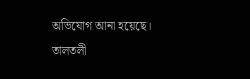অভিযোগ আনা হয়েছে।
তালতলী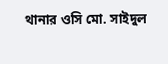থানার ওসি মো. সাইদুল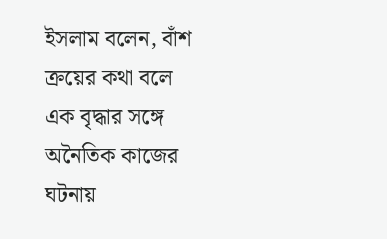ইসলাম বলেন, বাঁশ ক্রয়ের কথা বলে এক বৃদ্ধার সঙ্গে অনৈতিক কাজের ঘটনায়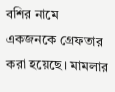বশির নামে একজনকে গ্রেফতার করা হয়েছে। মামলার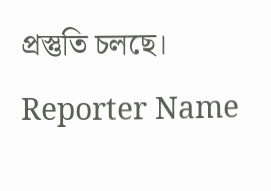প্রস্তুতি চলছে।
Reporter Name